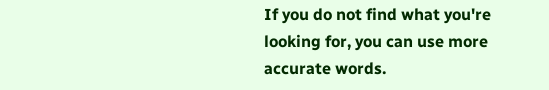If you do not find what you're looking for, you can use more accurate words.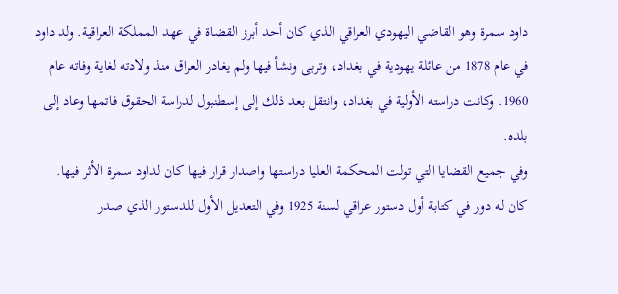داود سمرة وهو القاضي اليهودي العراقي الذي كان أحد أبرز القضاة في عهد المملكة العراقية. ولد داود في عام 1878 من عائلة يهودية في بغداد، وتربى ونشأ فيها ولم يغادر العراق منذ ولادته لغاية وفاته عام 1960. وكانت دراسته الأولية في بغداد، وانتقل بعد ذلك إلى إسطنبول لدراسة الحقوق فاتمها وعاد إلى بلده.
وفي جميع القضايا التي تولت المحكمة العليا دراستها واصدار قرار فيها كان لداود سمرة الأثر فيها.
كان له دور في كتابة أول دستور عراقي لسنة 1925 وفي التعديل الأول للدستور الذي صدر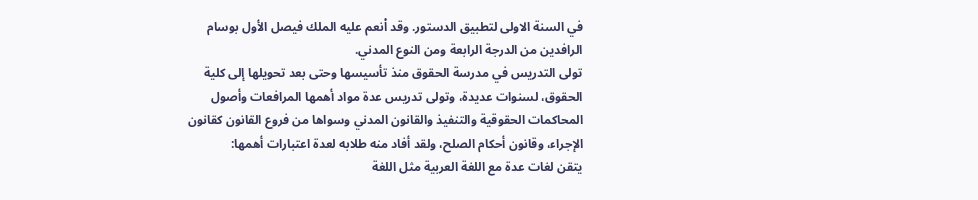في السنة الاولى لتطبيق الدستور. وقد اْنعم عليه الملك فيصل الأول بوسام الرافدين من الدرجة الرابعة ومن النوع المدني.
تولى التدريس في مدرسة الحقوق منذ تأسيسها وحتى بعد تحويلها إلى كلية الحقوق، لسنوات عديدة، وتولى تدريس عدة مواد أهمها المرافعات وأصول المحاكمات الحقوقية والتنفيذ والقانون المدني وسواها من فروع القانون كقانون الإجراء، وقانون أحكام الصلح، ولقد أفاد منه طلابه لعدة اعتبارات أهمها:
يتقن لغات عدة مع اللغة العربية مثل اللغة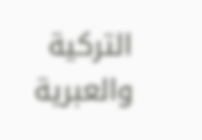التركية والعبرية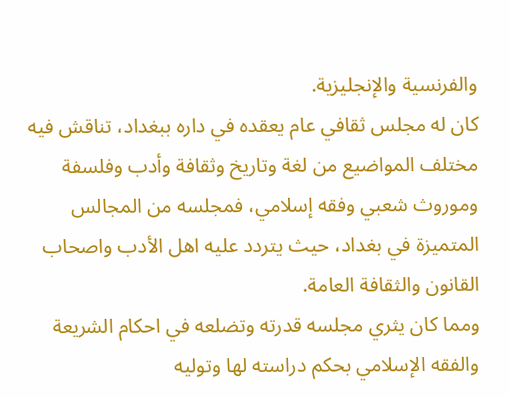والفرنسية والإنجليزية.
كان له مجلس ثقافي عام يعقده في داره ببغداد، تناقش فيه مختلف المواضيع من لغة وتاريخ وثقافة وأدب وفلسفة وموروث شعبي وفقه إسلامي، فمجلسه من المجالس المتميزة في بغداد، حيث يتردد عليه اهل الأدب واصحاب القانون والثقافة العامة.
ومما كان يثري مجلسه قدرته وتضلعه في احكام الشريعة والفقه الإسلامي بحكم دراسته لها وتوليه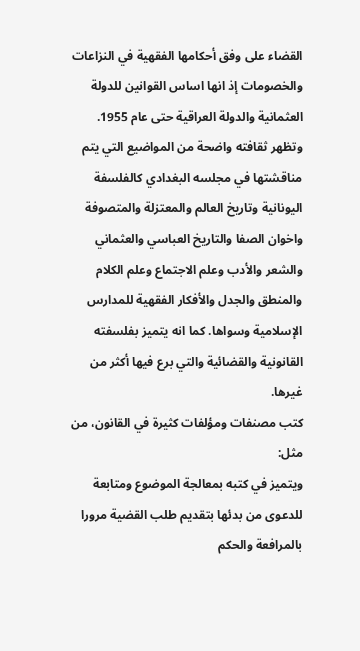القضاء على وفق أحكامها الفقهية في النزاعات والخصومات إذ انها اساس القوانين للدولة العثمانية والدولة العراقية حتى عام 1955.
وتظهر ثقافته واضحة من المواضيع التي يتم مناقشتها في مجلسه البغدادي كالفلسفة اليونانية وتاريخ العالم والمعتزلة والمتصوفة واخوان الصفا والتاريخ العباسي والعثماني والشعر والأدب وعلم الاجتماع وعلم الكلام والمنطق والجدل والأفكار الفقهية للمدارس الإسلامية وسواها. كما انه يتميز بفلسفته القانونية والقضائية والتي برع فيها أكثر من غيرها.
كتب مصنفات ومؤلفات كثيرة في القانون، من مثل:
ويتميز في كتبه بمعالجة الموضوع ومتابعة للدعوى من بدئها بتقديم طلب القضية مرورا بالمرافعة والحكم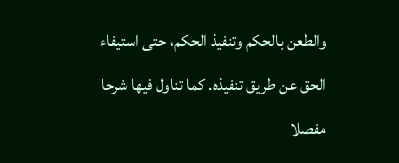والطعن بالحكم وتنفيذ الحكم، حتى استيفاء الحق عن طريق تنفيذه. كما تناول فيها شرحا مفصلا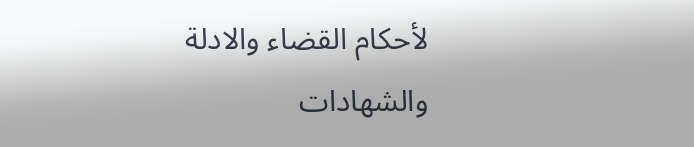لأحكام القضاء والادلة والشهادات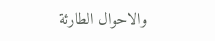والاحوال الطارئة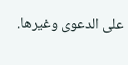على الدعوى وغيرها.